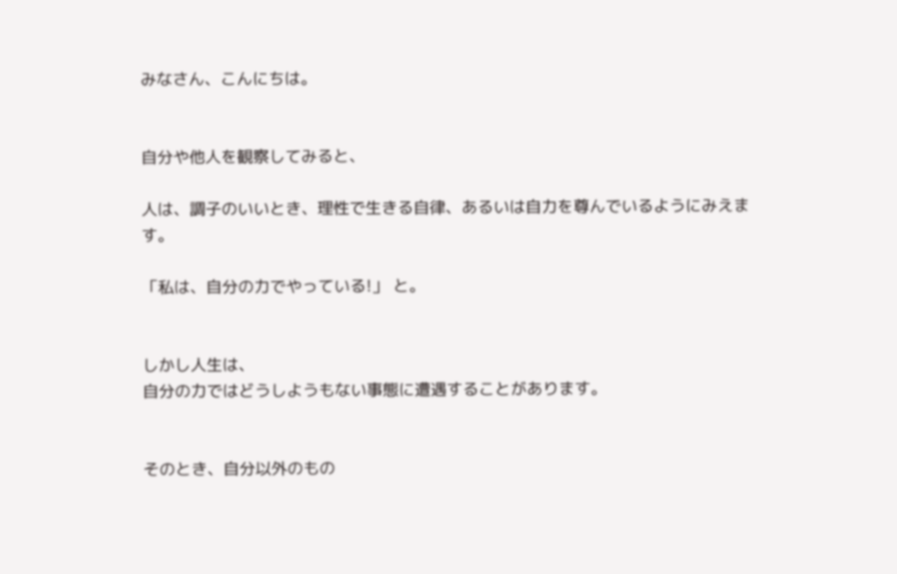みなさん、こんにちは。


自分や他人を観察してみると、

人は、調子のいいとき、理性で生きる自律、あるいは自力を尊んでいるようにみえます。

「私は、自分の力でやっている!」 と。


しかし人生は、
自分の力ではどうしようもない事態に遭遇することがあります。


そのとき、自分以外のもの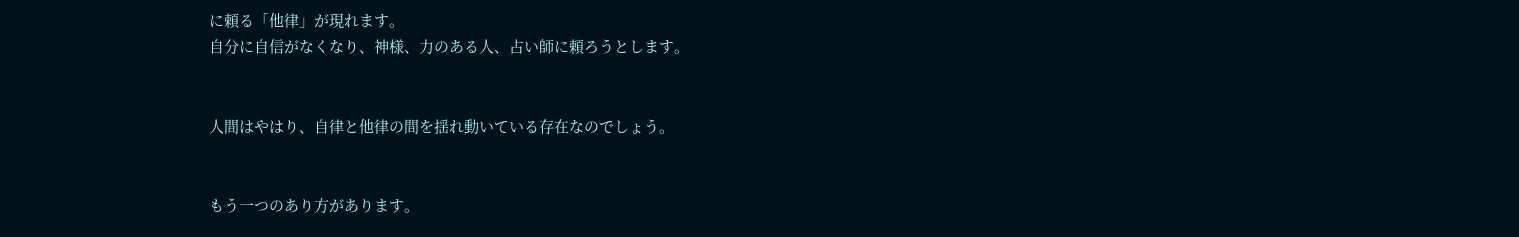に頼る「他律」が現れます。
自分に自信がなくなり、神様、力のある人、占い師に頼ろうとします。


人間はやはり、自律と他律の間を揺れ動いている存在なのでしょう。


もう一つのあり方があります。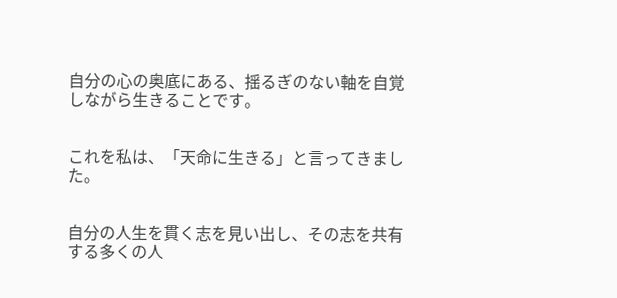自分の心の奥底にある、揺るぎのない軸を自覚しながら生きることです。


これを私は、「天命に生きる」と言ってきました。


自分の人生を貫く志を見い出し、その志を共有する多くの人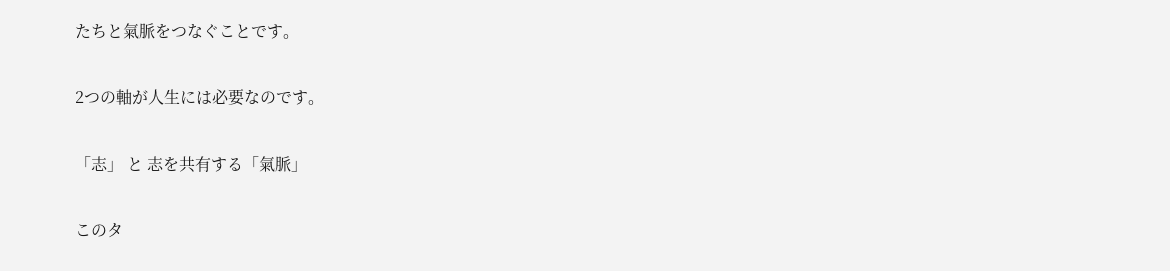たちと氣脈をつなぐことです。


2つの軸が人生には必要なのです。


「志」 と 志を共有する「氣脈」


このタ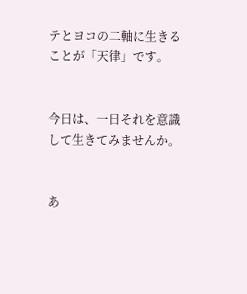テとヨコの二軸に生きることが「天律」です。


今日は、一日それを意識して生きてみませんか。


あ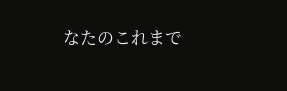なたのこれまで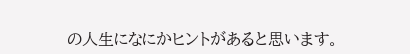の人生になにかヒントがあると思います。